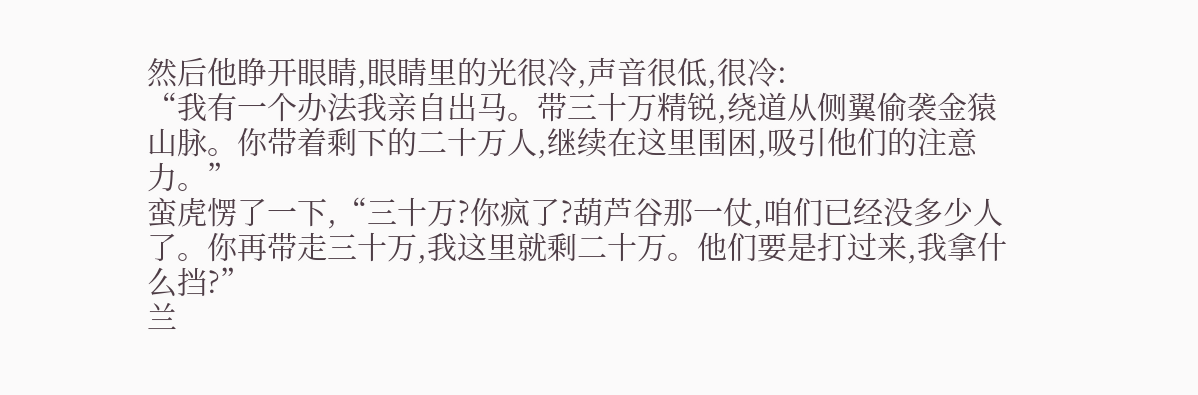然后他睁开眼睛,眼睛里的光很冷,声音很低,很冷:
“我有一个办法我亲自出马。带三十万精锐,绕道从侧翼偷袭金猿山脉。你带着剩下的二十万人,继续在这里围困,吸引他们的注意力。”
蛮虎愣了一下,“三十万?你疯了?葫芦谷那一仗,咱们已经没多少人了。你再带走三十万,我这里就剩二十万。他们要是打过来,我拿什么挡?”
兰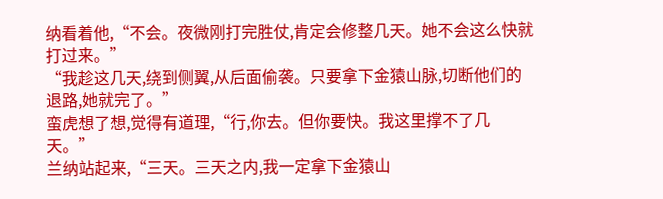纳看着他,“不会。夜微刚打完胜仗,肯定会修整几天。她不会这么快就打过来。”
“我趁这几天,绕到侧翼,从后面偷袭。只要拿下金猿山脉,切断他们的退路,她就完了。”
蛮虎想了想,觉得有道理,“行,你去。但你要快。我这里撑不了几天。”
兰纳站起来,“三天。三天之内,我一定拿下金猿山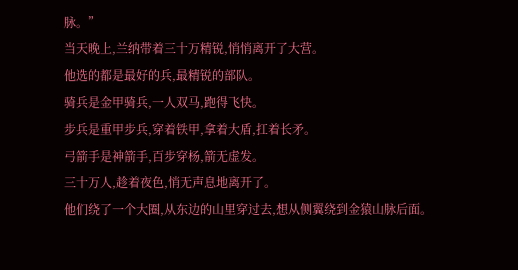脉。”
当天晚上,兰纳带着三十万精锐,悄悄离开了大营。
他选的都是最好的兵,最精锐的部队。
骑兵是金甲骑兵,一人双马,跑得飞快。
步兵是重甲步兵,穿着铁甲,拿着大盾,扛着长矛。
弓箭手是神箭手,百步穿杨,箭无虚发。
三十万人,趁着夜色,悄无声息地离开了。
他们绕了一个大圈,从东边的山里穿过去,想从侧翼绕到金猿山脉后面。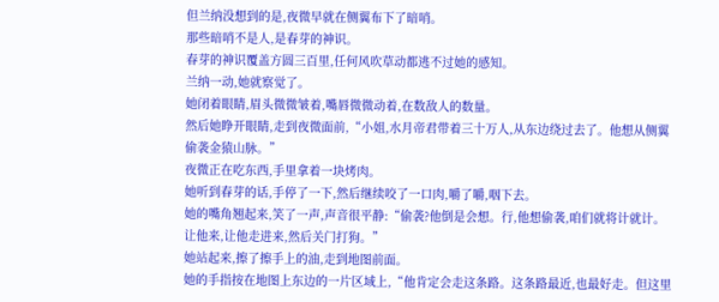但兰纳没想到的是,夜微早就在侧翼布下了暗哨。
那些暗哨不是人,是春芽的神识。
春芽的神识覆盖方圆三百里,任何风吹草动都逃不过她的感知。
兰纳一动,她就察觉了。
她闭着眼睛,眉头微微皱着,嘴唇微微动着,在数敌人的数量。
然后她睁开眼睛,走到夜微面前,“小姐,水月帝君带着三十万人,从东边绕过去了。他想从侧翼偷袭金猿山脉。”
夜微正在吃东西,手里拿着一块烤肉。
她听到春芽的话,手停了一下,然后继续咬了一口肉,嚼了嚼,咽下去。
她的嘴角翘起来,笑了一声,声音很平静:“偷袭?他倒是会想。行,他想偷袭,咱们就将计就计。让他来,让他走进来,然后关门打狗。”
她站起来,擦了擦手上的油,走到地图前面。
她的手指按在地图上东边的一片区域上,“他肯定会走这条路。这条路最近,也最好走。但这里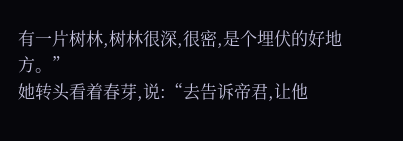有一片树林,树林很深,很密,是个埋伏的好地方。”
她转头看着春芽,说:“去告诉帝君,让他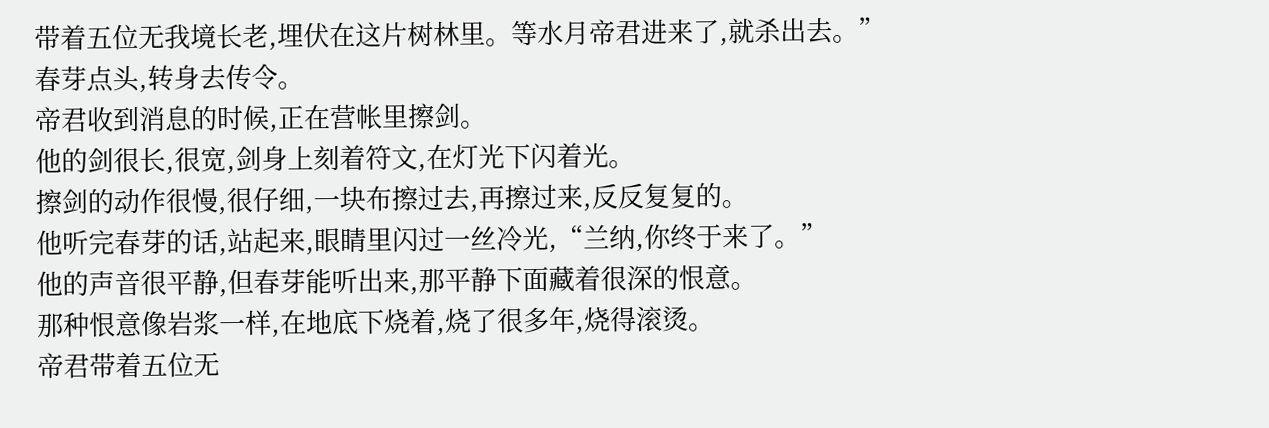带着五位无我境长老,埋伏在这片树林里。等水月帝君进来了,就杀出去。”
春芽点头,转身去传令。
帝君收到消息的时候,正在营帐里擦剑。
他的剑很长,很宽,剑身上刻着符文,在灯光下闪着光。
擦剑的动作很慢,很仔细,一块布擦过去,再擦过来,反反复复的。
他听完春芽的话,站起来,眼睛里闪过一丝冷光,“兰纳,你终于来了。”
他的声音很平静,但春芽能听出来,那平静下面藏着很深的恨意。
那种恨意像岩浆一样,在地底下烧着,烧了很多年,烧得滚烫。
帝君带着五位无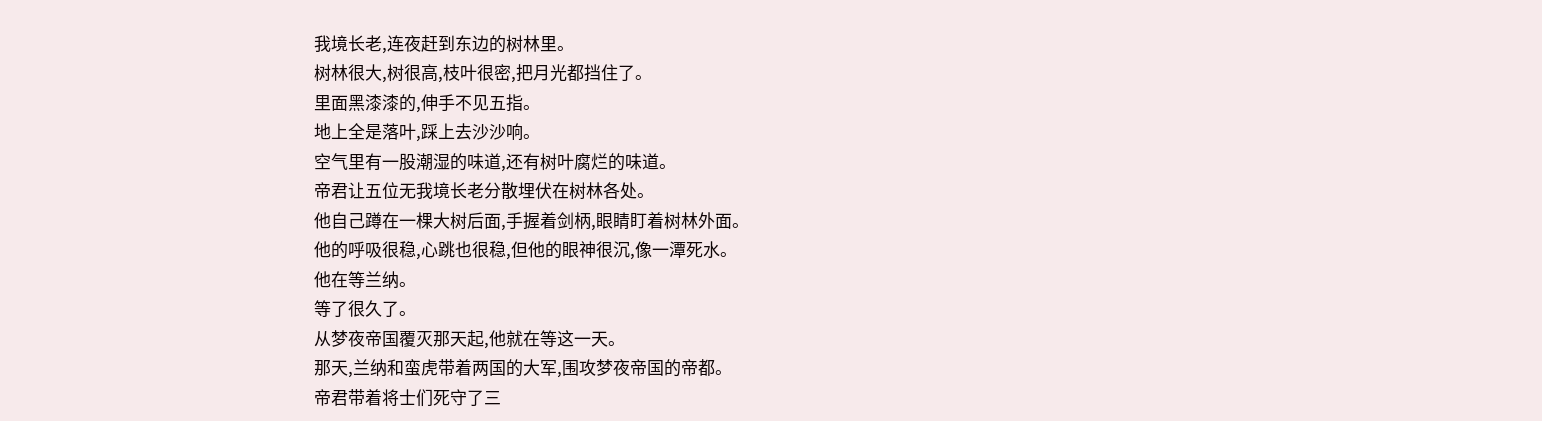我境长老,连夜赶到东边的树林里。
树林很大,树很高,枝叶很密,把月光都挡住了。
里面黑漆漆的,伸手不见五指。
地上全是落叶,踩上去沙沙响。
空气里有一股潮湿的味道,还有树叶腐烂的味道。
帝君让五位无我境长老分散埋伏在树林各处。
他自己蹲在一棵大树后面,手握着剑柄,眼睛盯着树林外面。
他的呼吸很稳,心跳也很稳,但他的眼神很沉,像一潭死水。
他在等兰纳。
等了很久了。
从梦夜帝国覆灭那天起,他就在等这一天。
那天,兰纳和蛮虎带着两国的大军,围攻梦夜帝国的帝都。
帝君带着将士们死守了三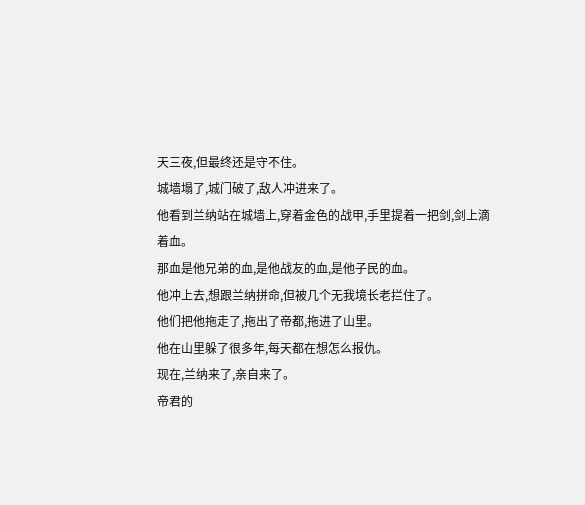天三夜,但最终还是守不住。
城墙塌了,城门破了,敌人冲进来了。
他看到兰纳站在城墙上,穿着金色的战甲,手里提着一把剑,剑上滴着血。
那血是他兄弟的血,是他战友的血,是他子民的血。
他冲上去,想跟兰纳拼命,但被几个无我境长老拦住了。
他们把他拖走了,拖出了帝都,拖进了山里。
他在山里躲了很多年,每天都在想怎么报仇。
现在,兰纳来了,亲自来了。
帝君的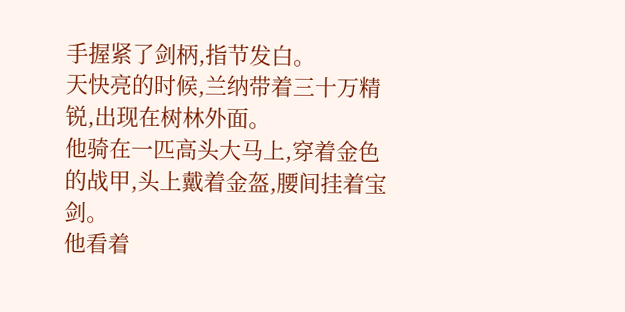手握紧了剑柄,指节发白。
天快亮的时候,兰纳带着三十万精锐,出现在树林外面。
他骑在一匹高头大马上,穿着金色的战甲,头上戴着金盔,腰间挂着宝剑。
他看着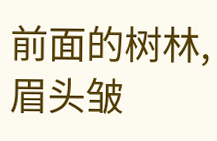前面的树林,眉头皱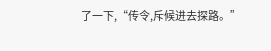了一下,“传令,斥候进去探路。”